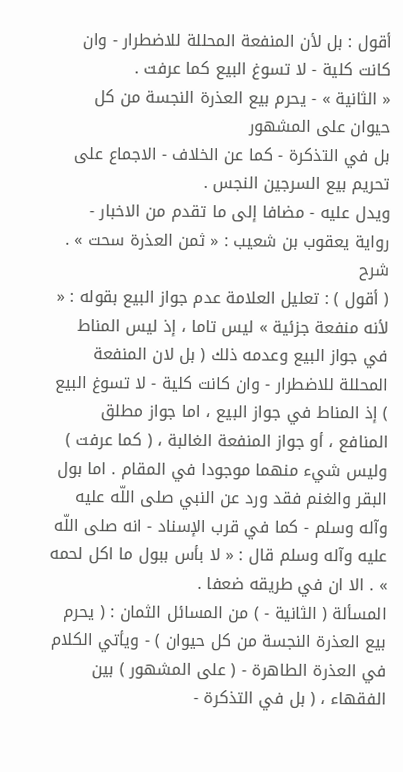أقول : بل لأن المنفعة المحللة للاضطرار - وان كانت كلية - لا تسوغ البيع كما عرفت .
« الثانية » - يحرم بيع العذرة النجسة من كل حيوان على المشهور
بل في التذكرة - كما عن الخلاف - الاجماع على تحريم بيع السرجين النجس .
ويدل عليه - مضافا إلى ما تقدم من الاخبار - رواية يعقوب بن شعيب : « ثمن العذرة سحت » .
شرح
( أقول ) : تعليل العلامة عدم جواز البيع بقوله : « لأنه منفعة جزئية » ليس تاما ، إذ ليس المناط في جواز البيع وعدمه ذلك ( بل لان المنفعة المحللة للاضطرار - وان كانت كلية - لا تسوغ البيع ) إذ المناط في جواز البيع ، اما جواز مطلق المنافع ، أو جواز المنفعة الغالبة ، ( كما عرفت ) وليس شيء منهما موجودا في المقام . اما بول البقر والغنم فقد ورد عن النبي صلى اللّه عليه وآله وسلم - كما في قرب الإسناد - انه صلى اللّه عليه وآله وسلم قال : « لا بأس ببول ما اكل لحمه » . الا ان في طريقه ضعفا .
المسألة ( الثانية - ) من المسائل الثمان : ( يحرم بيع العذرة النجسة من كل حيوان ) - ويأتي الكلام في العذرة الطاهرة - ( على المشهور ) بين الفقهاء ، ( بل في التذكرة -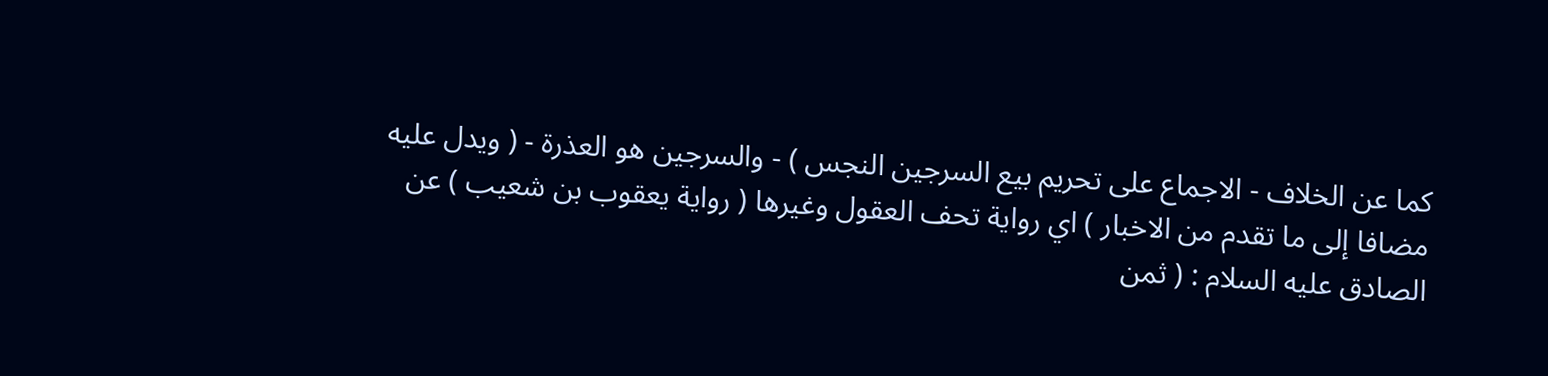كما عن الخلاف - الاجماع على تحريم بيع السرجين النجس ) - والسرجين هو العذرة - ( ويدل عليه مضافا إلى ما تقدم من الاخبار ) اي رواية تحف العقول وغيرها ( رواية يعقوب بن شعيب ) عن الصادق عليه السلام : ( ثمن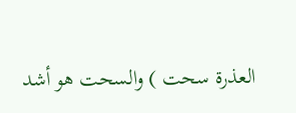العذرة سحت ) والسحت هو أشد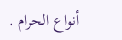أنواع الحرام .